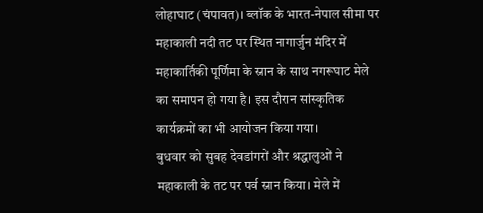लोहाघाट (चंपावत)। ब्लॉक के भारत-नेपाल सीमा पर महाकाली नदी तट पर स्थित नागार्जुन मंदिर में महाकार्तिकी पूर्णिमा के स्नान के साथ नगरूघाट मेले का समापन हो गया है। इस दौरान सांस्कृतिक कार्यक्रमों का भी आयोजन किया गया।
बुधवार को सुबह देवडांगरों और श्रद्धालुओं ने महाकाली के तट पर पर्व स्नान किया। मेले में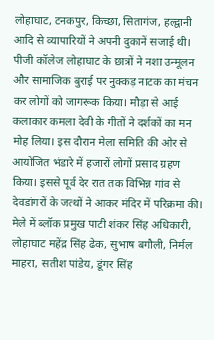लोहाघाट, टनकपुर, किच्छा, सितागंज, हल्द्वानी आदि से व्यापारियों ने अपनी दुकानें सजाई थी। पीजी कॉलेज लोहाघाट के छात्रों ने नशा उन्मूलन और सामाजिक बुराई पर नुक्कड़ नाटक का मंचन कर लोगों को जागरूक किया। मौड़ा से आई कलाकार कमला देवी के गीतों ने दर्शकों का मन मोह लिया। इस दौरान मेला समिति की ओर से आयोजित भंडारे में हजारों लोगों प्रसाद ग्रहण किया। इससे पूर्व देर रात तक विभिन्न गांव से देवडांगरों के जत्थों ने आकर मंदिर में परिक्रमा की।
मेले में ब्लॉक प्रमुख पाटी शंकर सिंह अधिकारी, लोहाघाट महेंद्र सिंह ढेक, सुभाष बगौली, निर्मल माहरा, सतीश पांडेय, डूंगर सिंह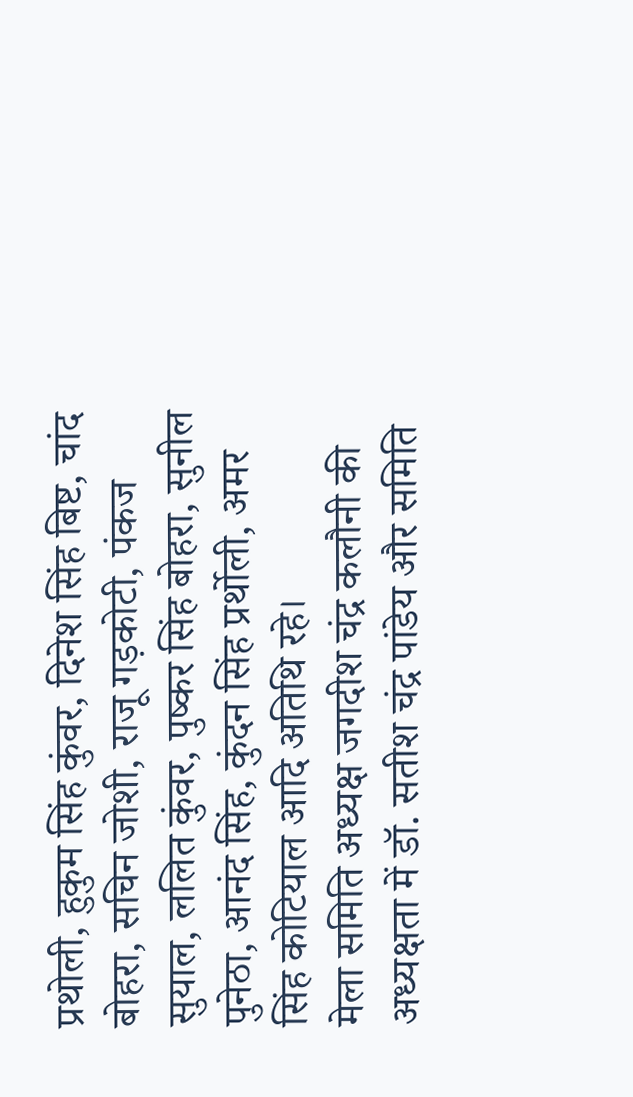प्रथोली, हुकुम सिंह कुंवर, दिनेश सिंह बिष्ट, चांद बोहरा, सचिन जोशी, राजू गड़कोटी, पंकज सुयाल, ललित कुंवर, पुष्कर सिंह बोहरा, सुनील पुनेठा, आनंद सिंह, कुंदन सिंह प्रर्थोली, अमर सिंह कोटियाल आदि अतिथि रहे।
मेला समिति अध्यक्ष जगदीश चंद्र कलौनी की अध्यक्षता में डॉ. सतीश चंद्र पांडेय और समिति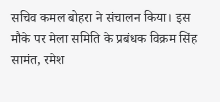सचिव कमल बोहरा ने संचालन किया। इस मौके पर मेला समिति के प्रबंधक विक्रम सिंह सामंत, रमेश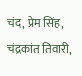चंद, प्रेम सिंह, चंद्रकांत तिवारी,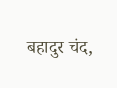बहादुर चंद,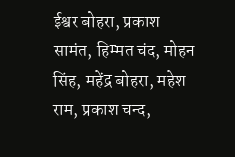ईश्वर बोहरा, प्रकाश सामंत, हिम्मत चंद, मोहन सिंह, महेंद्र बोहरा, महेश राम, प्रकाश चन्द,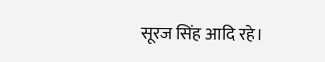सूरज सिंह आदि रहे।